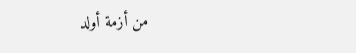من أزمة أولد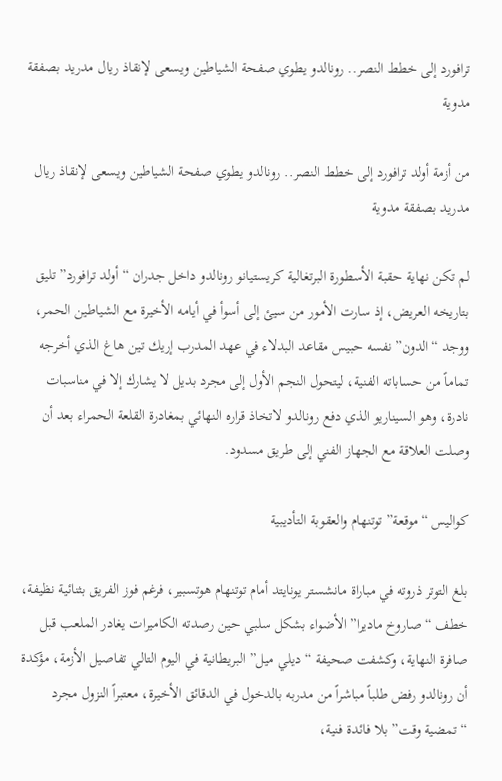ترافورد إلى خطط النصر.. رونالدو يطوي صفحة الشياطين ويسعى لإنقاذ ريال مدريد بصفقة مدوية

من أزمة أولد ترافورد إلى خطط النصر.. رونالدو يطوي صفحة الشياطين ويسعى لإنقاذ ريال مدريد بصفقة مدوية

لم تكن نهاية حقبة الأسطورة البرتغالية كريستيانو رونالدو داخل جدران “أولد ترافورد” تليق بتاريخه العريض، إذ سارت الأمور من سيئ إلى أسوأ في أيامه الأخيرة مع الشياطين الحمر، ووجد “الدون” نفسه حبيس مقاعد البدلاء في عهد المدرب إريك تين هاغ الذي أخرجه تماماً من حساباته الفنية، ليتحول النجم الأول إلى مجرد بديل لا يشارك إلا في مناسبات نادرة، وهو السيناريو الذي دفع رونالدو لاتخاذ قراره النهائي بمغادرة القلعة الحمراء بعد أن وصلت العلاقة مع الجهاز الفني إلى طريق مسدود.

كواليس “موقعة” توتنهام والعقوبة التأديبية

بلغ التوتر ذروته في مباراة مانشستر يونايتد أمام توتنهام هوتسبير، فرغم فوز الفريق بثنائية نظيفة، خطف “صاروخ ماديرا” الأضواء بشكل سلبي حين رصدته الكاميرات يغادر الملعب قبل صافرة النهاية، وكشفت صحيفة “ديلي ميل” البريطانية في اليوم التالي تفاصيل الأزمة، مؤكدة أن رونالدو رفض طلباً مباشراً من مدربه بالدخول في الدقائق الأخيرة، معتبراً النزول مجرد “تمضية وقت” بلا فائدة فنية،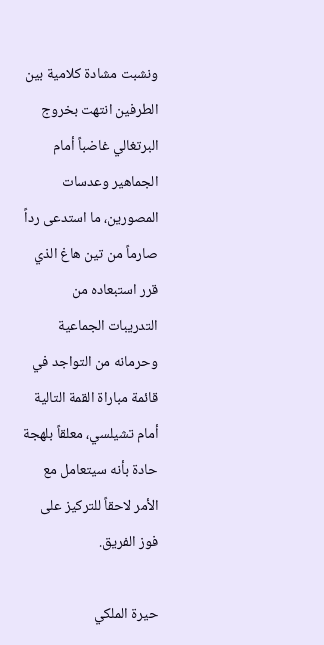ونشبت مشادة كلامية بين الطرفين انتهت بخروج البرتغالي غاضباً أمام الجماهير وعدسات المصورين، ما استدعى رداً صارماً من تين هاغ الذي قرر استبعاده من التدريبات الجماعية وحرمانه من التواجد في قائمة مباراة القمة التالية أمام تشيلسي، معلقاً بلهجة حادة بأنه سيتعامل مع الأمر لاحقاً للتركيز على فوز الفريق.

حيرة الملكي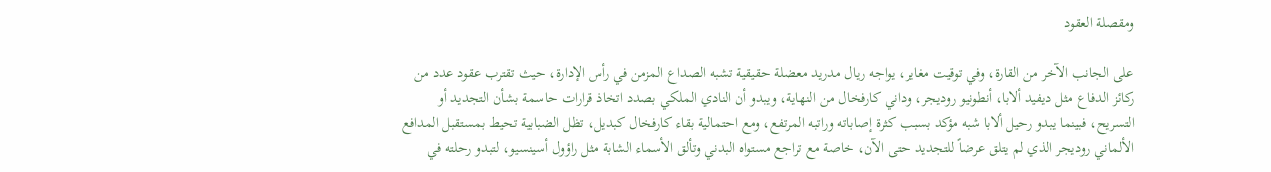ومقصلة العقود

على الجانب الآخر من القارة، وفي توقيت مغاير، يواجه ريال مدريد معضلة حقيقية تشبه الصداع المزمن في رأس الإدارة، حيث تقترب عقود عدد من ركائز الدفاع مثل ديفيد ألابا، أنطونيو روديجر، وداني كارفخال من النهاية، ويبدو أن النادي الملكي بصدد اتخاذ قرارات حاسمة بشأن التجديد أو التسريح، فبينما يبدو رحيل ألابا شبه مؤكد بسبب كثرة إصاباته وراتبه المرتفع، ومع احتمالية بقاء كارفخال كبديل، تظل الضبابية تحيط بمستقبل المدافع الألماني روديجر الذي لم يتلق عرضاً للتجديد حتى الآن، خاصة مع تراجع مستواه البدني وتألق الأسماء الشابة مثل راؤول أسينسيو، لتبدو رحلته في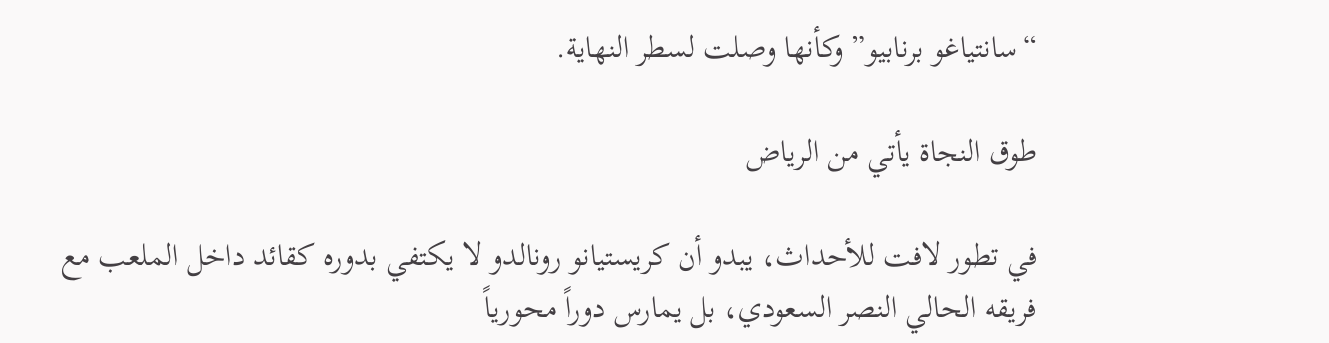“سانتياغو برنابيو” وكأنها وصلت لسطر النهاية.

طوق النجاة يأتي من الرياض

في تطور لافت للأحداث، يبدو أن كريستيانو رونالدو لا يكتفي بدوره كقائد داخل الملعب مع فريقه الحالي النصر السعودي، بل يمارس دوراً محورياً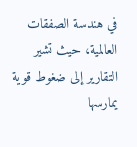في هندسة الصفقات العالمية، حيث تشير التقارير إلى ضغوط قوية يمارسها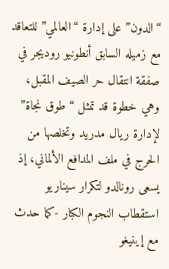“الدون” على إدارة “العالمي” للتعاقد مع زميله السابق أنطونيو روديجر في صفقة انتقال حر الصيف المقبل، وهي خطوة قد تمثل “طوق نجاة” لإدارة ريال مدريد وتخلصها من الحرج في ملف المدافع الألماني، إذ يسعى رونالدو لتكرار سيناريو استقطاب النجوم الكبار -كما حدث مع إينيغو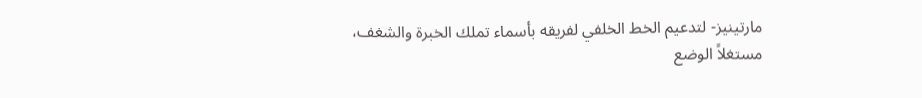مارتينيز- لتدعيم الخط الخلفي لفريقه بأسماء تملك الخبرة والشغف، مستغلاً الوضع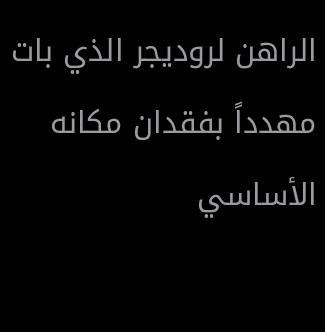الراهن لروديجر الذي بات مهدداً بفقدان مكانه الأساسي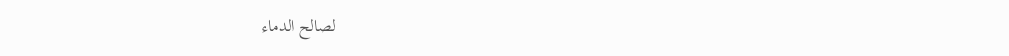لصالح الدماء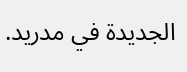الجديدة في مدريد.